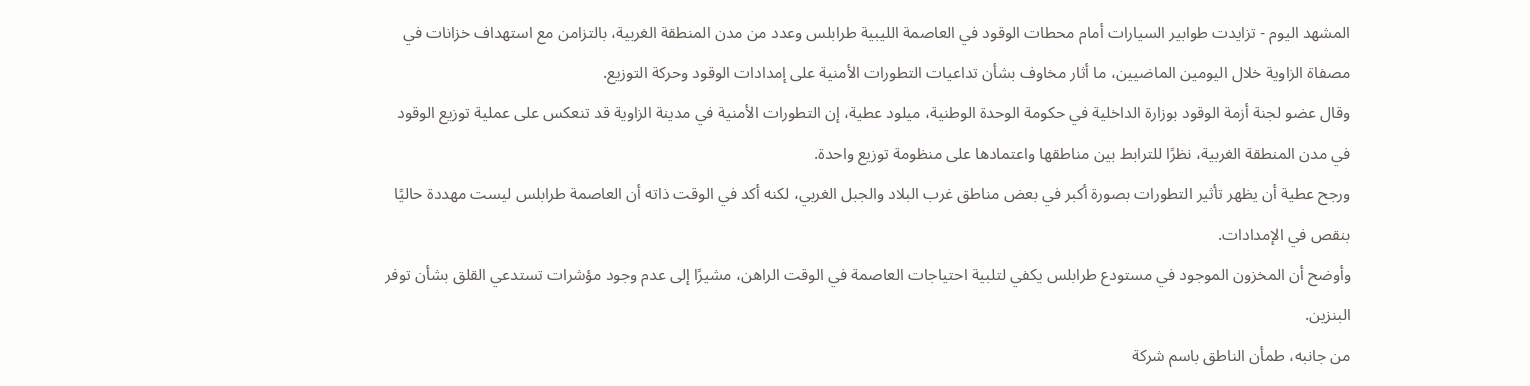المشهد اليوم - تزايدت طوابير السيارات أمام محطات الوقود في العاصمة الليبية طرابلس وعدد من مدن المنطقة الغربية، بالتزامن مع استهداف خزانات في مصفاة الزاوية خلال اليومين الماضيين، ما أثار مخاوف بشأن تداعيات التطورات الأمنية على إمدادات الوقود وحركة التوزيع.
وقال عضو لجنة أزمة الوقود بوزارة الداخلية في حكومة الوحدة الوطنية، ميلود عطية، إن التطورات الأمنية في مدينة الزاوية قد تنعكس على عملية توزيع الوقود في مدن المنطقة الغربية، نظرًا للترابط بين مناطقها واعتمادها على منظومة توزيع واحدة.
ورجح عطية أن يظهر تأثير التطورات بصورة أكبر في بعض مناطق غرب البلاد والجبل الغربي، لكنه أكد في الوقت ذاته أن العاصمة طرابلس ليست مهددة حاليًا بنقص في الإمدادات.
وأوضح أن المخزون الموجود في مستودع طرابلس يكفي لتلبية احتياجات العاصمة في الوقت الراهن، مشيرًا إلى عدم وجود مؤشرات تستدعي القلق بشأن توفر البنزين.
من جانبه، طمأن الناطق باسم شركة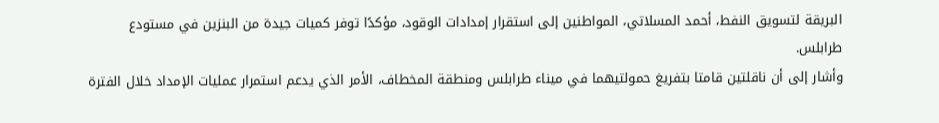البريقة لتسويق النفط، أحمد المسلاتي، المواطنين إلى استقرار إمدادات الوقود، مؤكدًا توفر كميات جيدة من البنزين في مستودع طرابلس.
وأشار إلى أن ناقلتين قامتا بتفريغ حمولتيهما في ميناء طرابلس ومنطقة المخطاف، الأمر الذي يدعم استمرار عمليات الإمداد خلال الفترة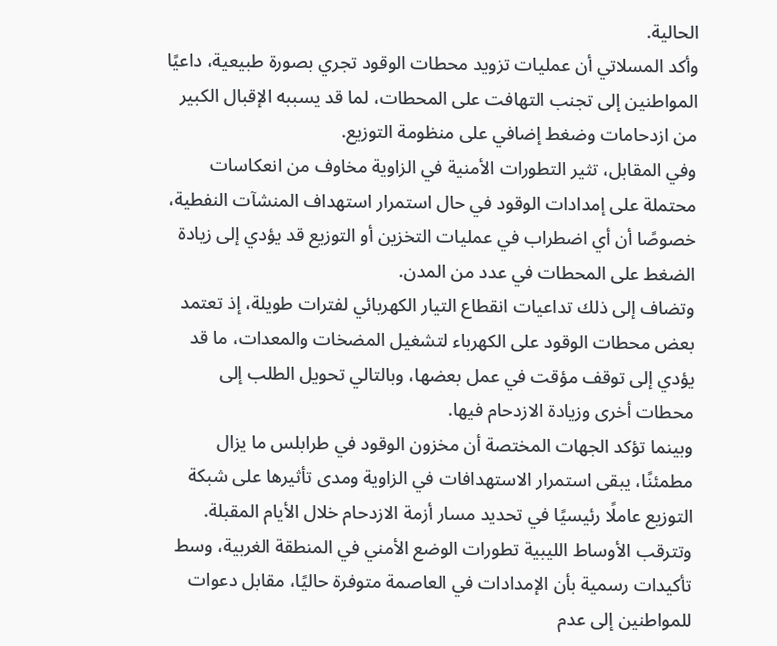الحالية.
وأكد المسلاتي أن عمليات تزويد محطات الوقود تجري بصورة طبيعية، داعيًا المواطنين إلى تجنب التهافت على المحطات، لما قد يسببه الإقبال الكبير من ازدحامات وضغط إضافي على منظومة التوزيع.
وفي المقابل، تثير التطورات الأمنية في الزاوية مخاوف من انعكاسات محتملة على إمدادات الوقود في حال استمرار استهداف المنشآت النفطية، خصوصًا أن أي اضطراب في عمليات التخزين أو التوزيع قد يؤدي إلى زيادة الضغط على المحطات في عدد من المدن.
وتضاف إلى ذلك تداعيات انقطاع التيار الكهربائي لفترات طويلة، إذ تعتمد بعض محطات الوقود على الكهرباء لتشغيل المضخات والمعدات، ما قد يؤدي إلى توقف مؤقت في عمل بعضها، وبالتالي تحويل الطلب إلى محطات أخرى وزيادة الازدحام فيها.
وبينما تؤكد الجهات المختصة أن مخزون الوقود في طرابلس ما يزال مطمئنًا، يبقى استمرار الاستهدافات في الزاوية ومدى تأثيرها على شبكة التوزيع عاملًا رئيسيًا في تحديد مسار أزمة الازدحام خلال الأيام المقبلة.
وتترقب الأوساط الليبية تطورات الوضع الأمني في المنطقة الغربية، وسط تأكيدات رسمية بأن الإمدادات في العاصمة متوفرة حاليًا، مقابل دعوات للمواطنين إلى عدم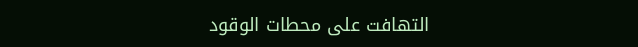التهافت على محطات الوقود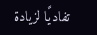تفاديًا لزيادة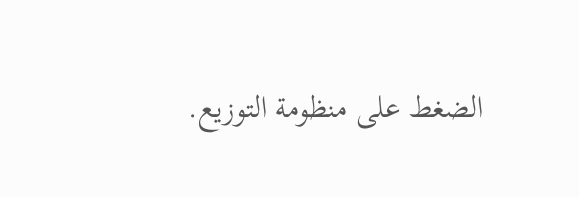الضغط على منظومة التوزيع.